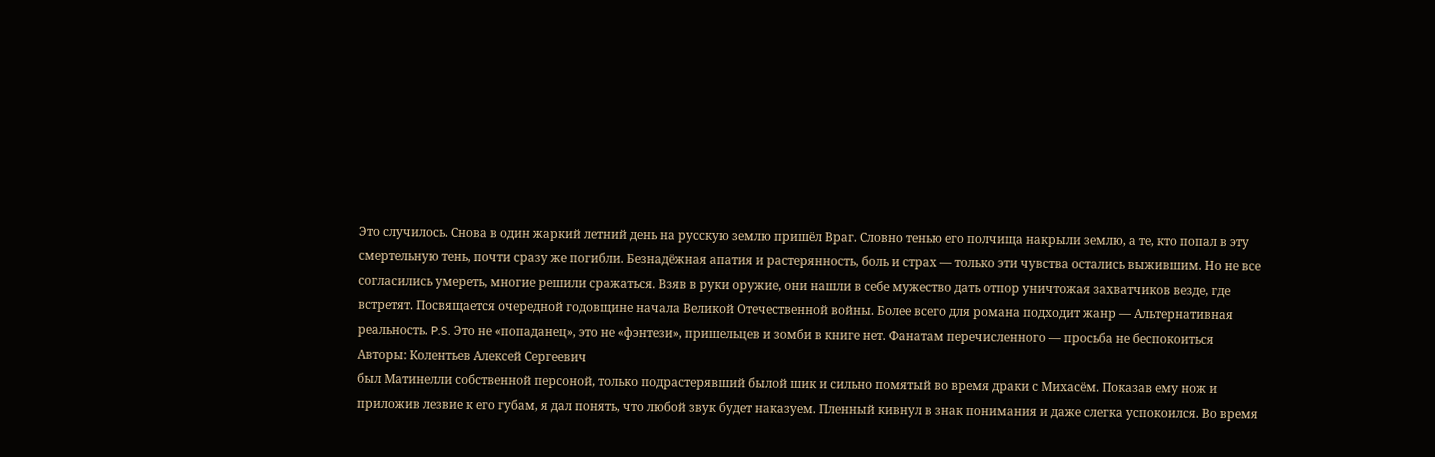Это случилось. Снова в один жаркий летний день на русскую землю пришёл Враг. Словно тенью его полчища накрыли землю, а те, кто попал в эту смертельную тень, почти сразу же погибли. Безнадёжная апатия и растерянность, боль и страх — только эти чувства остались выжившим. Но не все согласились умереть, многие решили сражаться. Взяв в руки оружие, они нашли в себе мужество дать отпор уничтожая захватчиков везде, где встретят. Посвящается очередной годовщине начала Великой Отечественной войны. Более всего для романа подходит жанр — Альтернативная реальность. P.S. Это не «попаданец», это не «фэнтези», пришельцев и зомби в книге нет. Фанатам перечисленного — просьба не беспокоиться
Авторы: Колентьев Алексей Сергеевич
был Матинелли собственной персоной, только подрастерявший былой шик и сильно помятый во время драки с Михасём. Показав ему нож и приложив лезвие к его губам, я дал понять, что любой звук будет наказуем. Пленный кивнул в знак понимания и даже слегка успокоился. Во время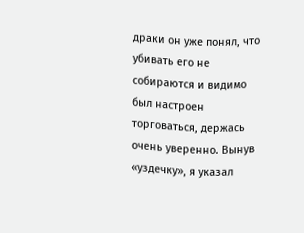драки он уже понял, что убивать его не собираются и видимо был настроен торговаться, держась очень уверенно. Вынув «уздечку», я указал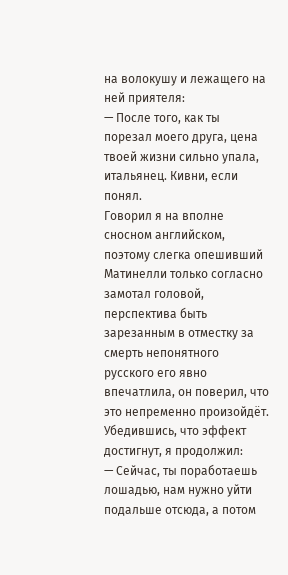на волокушу и лежащего на ней приятеля:
— После того, как ты порезал моего друга, цена твоей жизни сильно упала, итальянец. Кивни, если понял.
Говорил я на вполне сносном английском, поэтому слегка опешивший Матинелли только согласно замотал головой, перспектива быть зарезанным в отместку за смерть непонятного русского его явно впечатлила, он поверил, что это непременно произойдёт. Убедившись, что эффект достигнут, я продолжил:
— Сейчас, ты поработаешь лошадью, нам нужно уйти подальше отсюда, а потом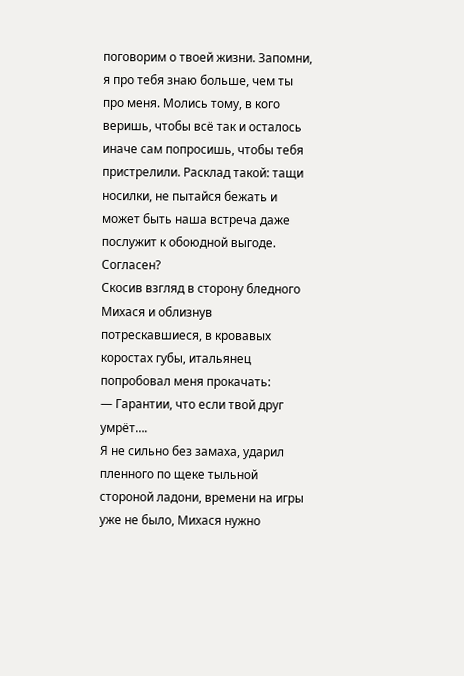поговорим о твоей жизни. Запомни, я про тебя знаю больше, чем ты про меня. Молись тому, в кого веришь, чтобы всё так и осталось иначе сам попросишь, чтобы тебя пристрелили. Расклад такой: тащи носилки, не пытайся бежать и может быть наша встреча даже послужит к обоюдной выгоде. Согласен?
Скосив взгляд в сторону бледного Михася и облизнув потрескавшиеся, в кровавых коростах губы, итальянец попробовал меня прокачать:
— Гарантии, что если твой друг умрёт….
Я не сильно без замаха, ударил пленного по щеке тыльной стороной ладони, времени на игры уже не было, Михася нужно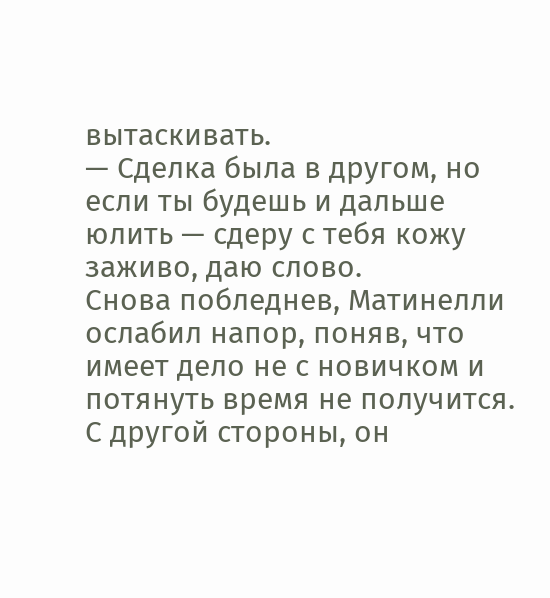вытаскивать.
— Сделка была в другом, но если ты будешь и дальше юлить — сдеру с тебя кожу заживо, даю слово.
Снова побледнев, Матинелли ослабил напор, поняв, что имеет дело не с новичком и потянуть время не получится. С другой стороны, он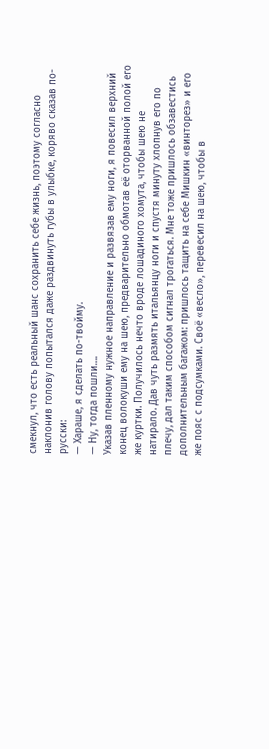смекнул, что есть реальный шанс сохранить себе жизнь, поэтому согласно наклонив голову попытался даже раздвинуть губы в улыбке, коряво сказав по-русски:
— Хараше, я сделать по-твойму.
— Ну, тогда пошли….
Указав пленному нужное направление и развязав ему ноги, я повесил верхний конец волокуши ему на шею, предварительно обмотав её оторванной полой его же куртки. Получилось нечто вроде лошадиного хомута, чтобы шею не натирало. Дав чуть размять итальянцу ноги и спустя минуту хлопнув его по плечу, дал таким способом сигнал трогаться. Мне тоже пришлось обзавестись дополнительным багажом: пришлось тащить на себе Мишкин «винторез» и его же пояс с подсумками. Своё «весло», перевесил на шею, чтобы в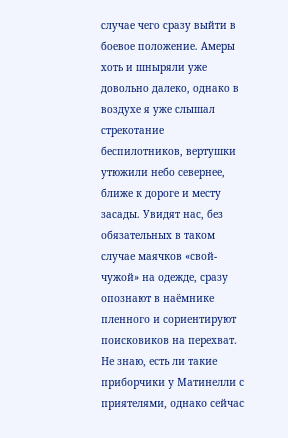случае чего сразу выйти в боевое положение. Амеры хоть и шныряли уже довольно далеко, однако в воздухе я уже слышал стрекотание беспилотников, вертушки утюжили небо севернее, ближе к дороге и месту засады. Увидят нас, без обязательных в таком случае маячков «свой-чужой» на одежде, сразу опознают в наёмнике пленного и сориентируют поисковиков на перехват. Не знаю, есть ли такие приборчики у Матинелли с приятелями, однако сейчас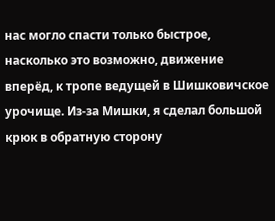нас могло спасти только быстрое, насколько это возможно, движение вперёд, к тропе ведущей в Шишковичское урочище. Из-за Мишки, я сделал большой крюк в обратную сторону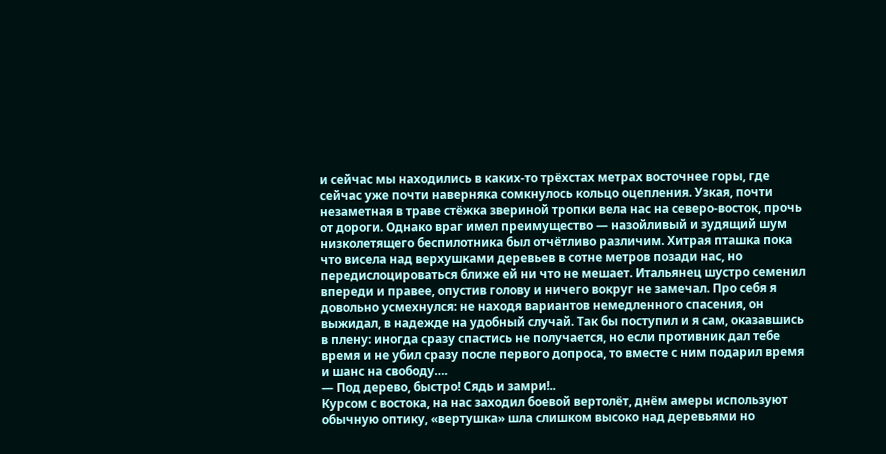и сейчас мы находились в каких-то трёхстах метрах восточнее горы, где сейчас уже почти наверняка сомкнулось кольцо оцепления. Узкая, почти незаметная в траве стёжка звериной тропки вела нас на северо-восток, прочь от дороги. Однако враг имел преимущество — назойливый и зудящий шум низколетящего беспилотника был отчётливо различим. Хитрая пташка пока что висела над верхушками деревьев в сотне метров позади нас, но передислоцироваться ближе ей ни что не мешает. Итальянец шустро семенил впереди и правее, опустив голову и ничего вокруг не замечал. Про себя я довольно усмехнулся: не находя вариантов немедленного спасения, он выжидал, в надежде на удобный случай. Так бы поступил и я сам, оказавшись в плену: иногда сразу спастись не получается, но если противник дал тебе время и не убил сразу после первого допроса, то вместе с ним подарил время и шанс на свободу….
— Под дерево, быстро! Сядь и замри!..
Курсом с востока, на нас заходил боевой вертолёт, днём амеры используют обычную оптику, «вертушка» шла слишком высоко над деревьями но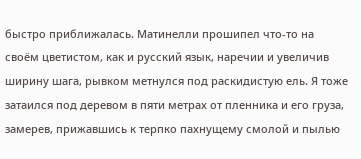быстро приближалась. Матинелли прошипел что-то на своём цветистом, как и русский язык, наречии и увеличив ширину шага, рывком метнулся под раскидистую ель. Я тоже затаился под деревом в пяти метрах от пленника и его груза, замерев, прижавшись к терпко пахнущему смолой и пылью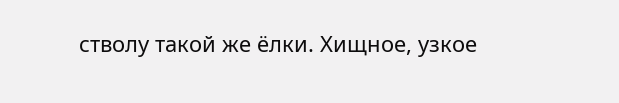стволу такой же ёлки. Хищное, узкое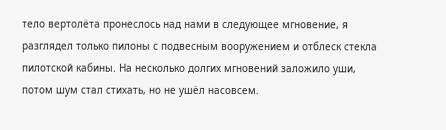тело вертолёта пронеслось над нами в следующее мгновение, я разглядел только пилоны с подвесным вооружением и отблеск стекла пилотской кабины. На несколько долгих мгновений заложило уши, потом шум стал стихать, но не ушёл насовсем.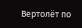Вертолёт по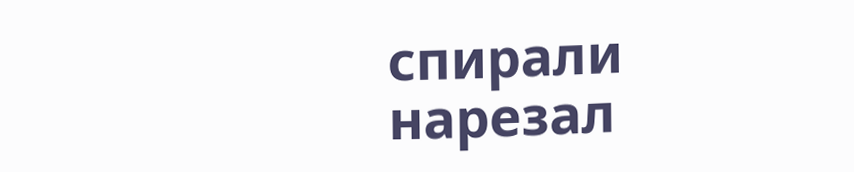спирали нарезал